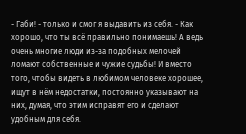- Габи! - только и смог я выдавить из себя. - Как хорошо, что ты всё правильно понимаешь! А ведь очень многие люди из-за подобных мелочей ломают собственные и чужие судьбы! И вместо того, чтобы видеть в любимом человеке хорошее, ищут в нём недостатки, постоянно указывают на них, думая, что этим исправят его и сделают удобным для себя.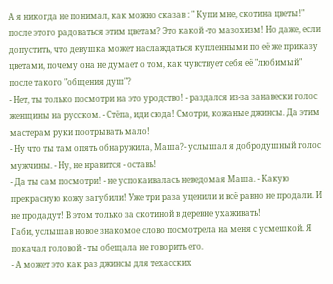А я никогда не понимал, как можно сказав : " Купи мне, скотина цветы!" после этого радоваться этим цветам? Это какой -то мазохизм! Но даже, если допустить, что девушка может наслаждаться купленными по её же приказу цветами, почему она не думает о том, как чувствует себя её "любимый" после такого "общения душ"?
- Нет, ты только посмотри на это уродство! - раздался из-за занавески голос женщины на русском. - Стёпа, иди сюда! Смотри, кожаные джинсы. Да этим мастерам руки поотрывать мало!
- Ну что ты там опять обнаружила, Маша?- услышал я добродушный голос мужчины. - Ну, не нравится - оставь!
- Да ты сам посмотри! - не успокаивалась неведомая Маша. - Какую прекрасную кожу загубили! Уже три раза уценили и всё равно не продали. И не продадут! В этом только за скотиной в деревне ухаживать!
Габи, услышав новое знакомое слово посмотрела на меня с усмешкой. Я покачал головой - ты обещала не говорить его.
- А может это как раз джинсы для техасских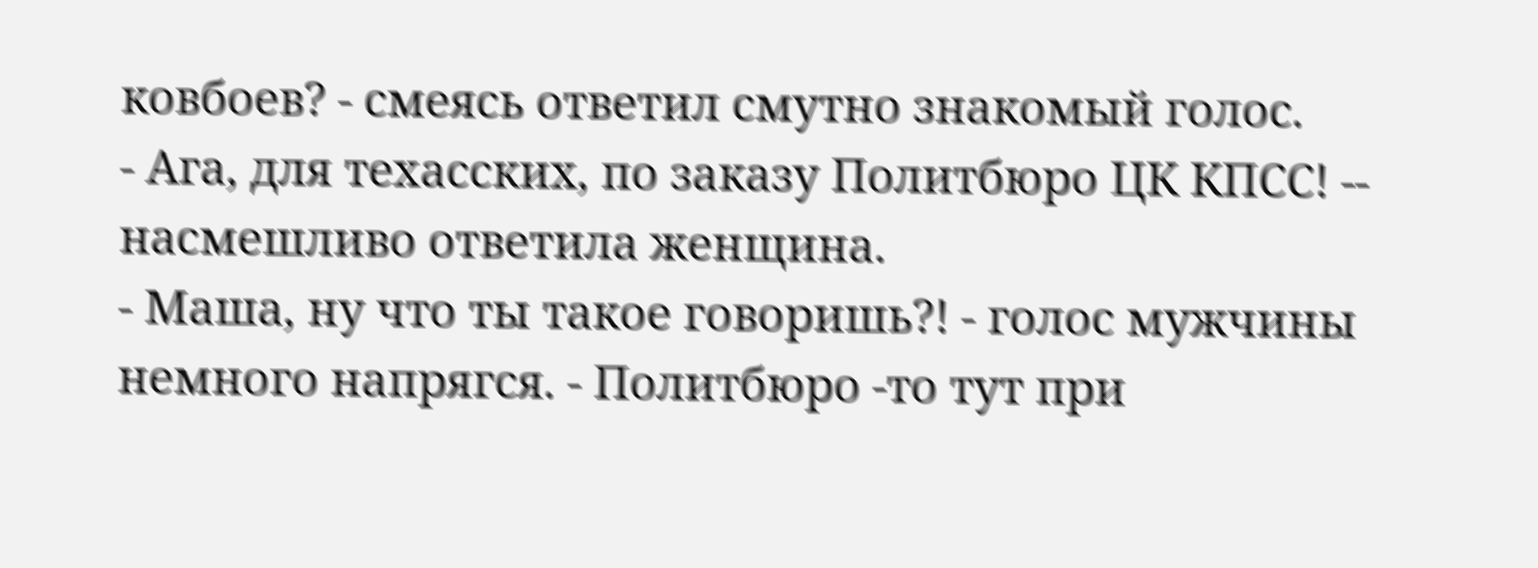ковбоев? - смеясь ответил смутно знакомый голос.
- Ага, для техасских, по заказу Политбюро ЦК КПСС! -- насмешливо ответила женщина.
- Маша, ну что ты такое говоришь?! - голос мужчины немного напрягся. - Политбюро -то тут при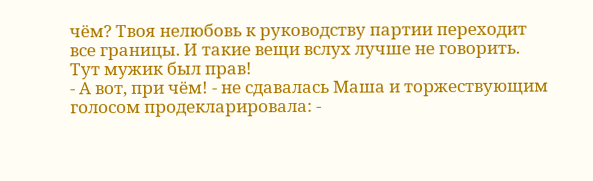чём? Твоя нелюбовь к руководству партии переходит все границы. И такие вещи вслух лучше не говорить.
Тут мужик был прав!
- А вот, при чём! - не сдавалась Маша и торжествующим голосом продекларировала: -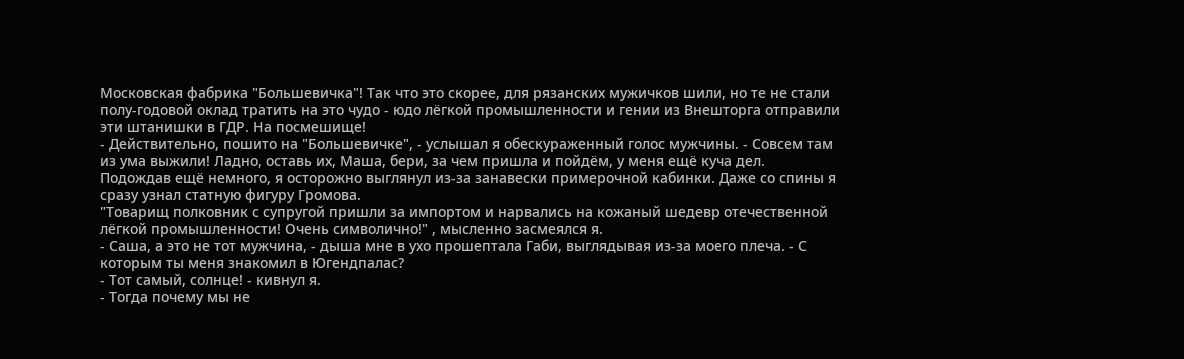Московская фабрика "Большевичка"! Так что это скорее, для рязанских мужичков шили, но те не стали полу-годовой оклад тратить на это чудо - юдо лёгкой промышленности и гении из Внешторга отправили эти штанишки в ГДР. На посмешище!
- Действительно, пошито на "Большевичке", - услышал я обескураженный голос мужчины. - Совсем там из ума выжили! Ладно, оставь их, Маша, бери, за чем пришла и пойдём, у меня ещё куча дел.
Подождав ещё немного, я осторожно выглянул из-за занавески примерочной кабинки. Даже со спины я сразу узнал статную фигуру Громова.
"Товарищ полковник с супругой пришли за импортом и нарвались на кожаный шедевр отечественной лёгкой промышленности! Очень символично!" , мысленно засмеялся я.
- Саша, а это не тот мужчина, - дыша мне в ухо прошептала Габи, выглядывая из-за моего плеча. - С которым ты меня знакомил в Югендпалас?
- Тот самый, солнце! - кивнул я.
- Тогда почему мы не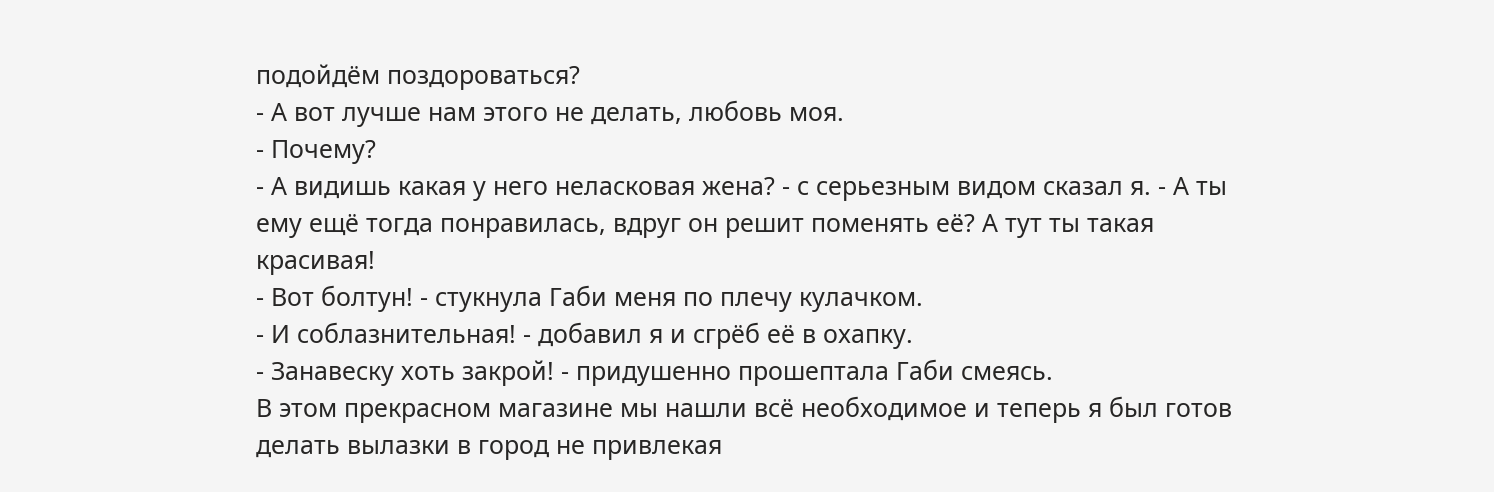подойдём поздороваться?
- А вот лучше нам этого не делать, любовь моя.
- Почему?
- А видишь какая у него неласковая жена? - с серьезным видом сказал я. - А ты ему ещё тогда понравилась, вдруг он решит поменять её? А тут ты такая красивая!
- Вот болтун! - стукнула Габи меня по плечу кулачком.
- И соблазнительная! - добавил я и сгрёб её в охапку.
- Занавеску хоть закрой! - придушенно прошептала Габи смеясь.
В этом прекрасном магазине мы нашли всё необходимое и теперь я был готов делать вылазки в город не привлекая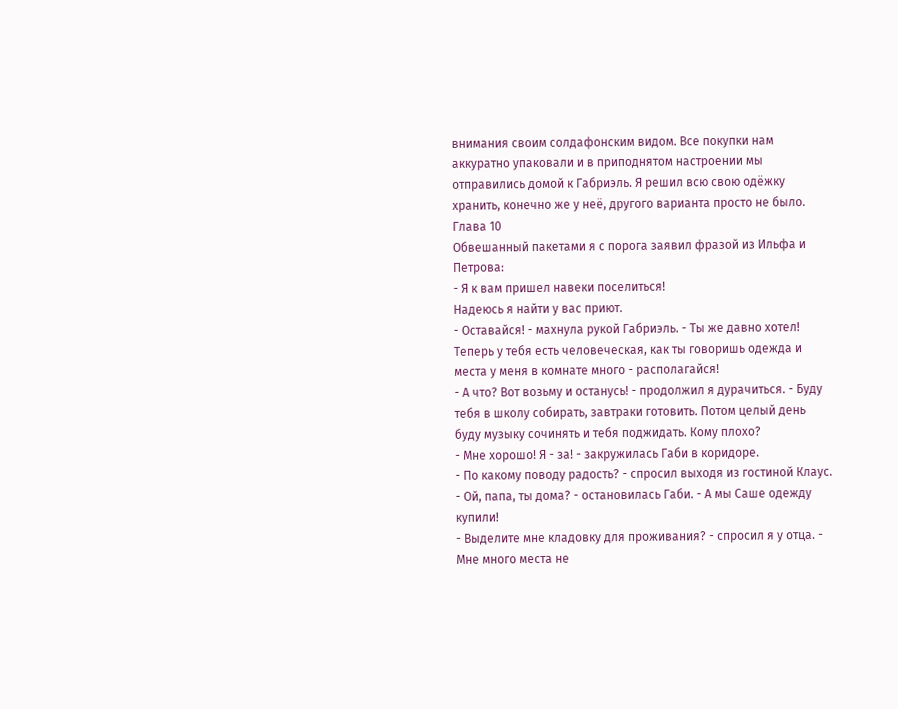внимания своим солдафонским видом. Все покупки нам аккуратно упаковали и в приподнятом настроении мы отправились домой к Габриэль. Я решил всю свою одёжку хранить, конечно же у неё, другого варианта просто не было.
Глава 10
Обвешанный пакетами я с порога заявил фразой из Ильфа и Петрова:
- Я к вам пришел навеки поселиться!
Надеюсь я найти у вас приют.
- Оставайся! - махнула рукой Габриэль. - Ты же давно хотел! Теперь у тебя есть человеческая, как ты говоришь одежда и места у меня в комнате много - располагайся!
- А что? Вот возьму и останусь! - продолжил я дурачиться. - Буду тебя в школу собирать, завтраки готовить. Потом целый день буду музыку сочинять и тебя поджидать. Кому плохо?
- Мне хорошо! Я - за! - закружилась Габи в коридоре.
- По какому поводу радость? - спросил выходя из гостиной Клаус.
- Ой, папа, ты дома? - остановилась Габи. - А мы Саше одежду купили!
- Выделите мне кладовку для проживания? - спросил я у отца. - Мне много места не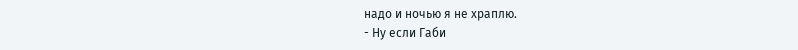надо и ночью я не храплю.
- Ну если Габи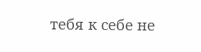тебя к себе не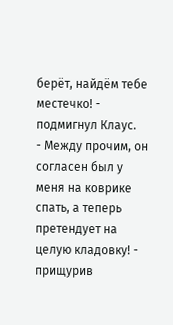берёт, найдём тебе местечко! - подмигнул Клаус.
- Между прочим, он согласен был у меня на коврике спать, а теперь претендует на целую кладовку! - прищурив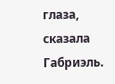глаза, сказала Габриэль.